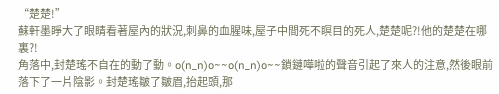“楚楚!”
蘇軒墨睜大了眼睛看著屋內的狀況,刺鼻的血腥味,屋子中間死不瞑目的死人,楚楚呢?!他的楚楚在哪裏?!
角落中,封楚瑤不自在的動了動。o(n_n)o~~o(n_n)o~~鎖鏈嘩啦的聲音引起了來人的注意,然後眼前落下了一片陰影。封楚瑤皺了皺眉,抬起頭,那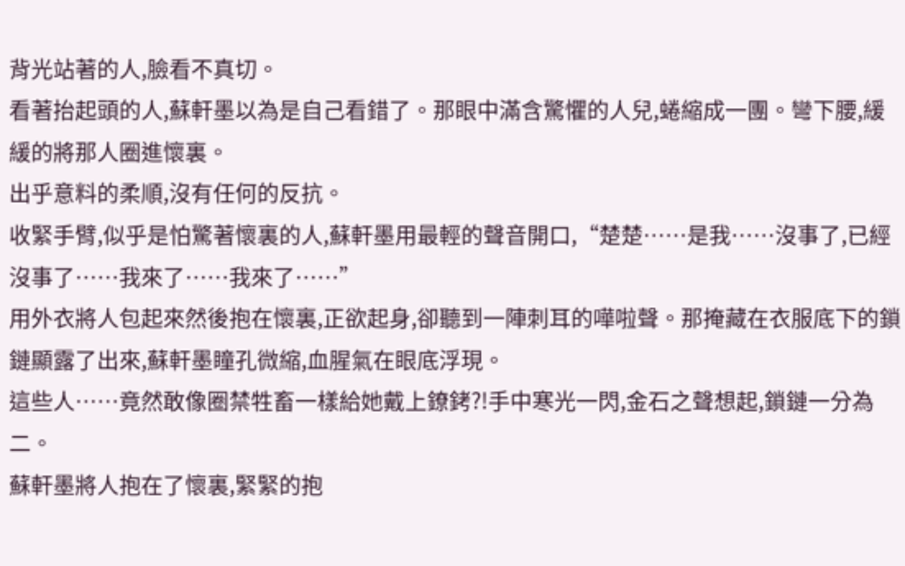背光站著的人,臉看不真切。
看著抬起頭的人,蘇軒墨以為是自己看錯了。那眼中滿含驚懼的人兒,蜷縮成一團。彎下腰,緩緩的將那人圈進懷裏。
出乎意料的柔順,沒有任何的反抗。
收緊手臂,似乎是怕驚著懷裏的人,蘇軒墨用最輕的聲音開口,“楚楚……是我……沒事了,已經沒事了……我來了……我來了……”
用外衣將人包起來然後抱在懷裏,正欲起身,卻聽到一陣刺耳的嘩啦聲。那掩藏在衣服底下的鎖鏈顯露了出來,蘇軒墨瞳孔微縮,血腥氣在眼底浮現。
這些人……竟然敢像圈禁牲畜一樣給她戴上鐐銬?!手中寒光一閃,金石之聲想起,鎖鏈一分為二。
蘇軒墨將人抱在了懷裏,緊緊的抱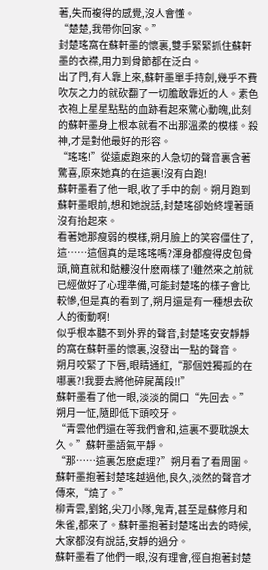著,失而複得的感覺,沒人會懂。
“楚楚,我帶你回家。”
封楚瑤窩在蘇軒墨的懷裏,雙手緊緊抓住蘇軒墨的衣襟,用力到骨節都在泛白。
出了門,有人靠上來,蘇軒墨單手持劍,幾乎不費吹灰之力的就砍翻了一切膽敢靠近的人。素色衣袍上星星點點的血跡看起來驚心動魄,此刻的蘇軒墨身上根本就看不出那溫柔的模樣。殺神,才是對他最好的形容。
“瑤瑤!”從遠處跑來的人急切的聲音裏含著驚喜,原來她真的在這裏!沒有白跑!
蘇軒墨看了他一眼,收了手中的劍。朔月跑到蘇軒墨眼前,想和她說話,封楚瑤卻始終埋著頭沒有抬起來。
看著她那瘦弱的模樣,朔月臉上的笑容僵住了,這……這個真的是瑤瑤嗎?渾身都瘦得皮包骨頭,簡直就和骷髏沒什麽兩樣了!雖然來之前就已經做好了心理準備,可能封楚瑤的樣子會比較慘,但是真的看到了,朔月還是有一種想去砍人的衝動啊!
似乎根本聽不到外界的聲音,封楚瑤安安靜靜的窩在蘇軒墨的懷裏,沒發出一點的聲音。
朔月咬緊了下唇,眼睛通紅,“那個姓獨孤的在哪裏?!我要去將他碎屍萬段!!”
蘇軒墨看了他一眼,淡淡的開口“先回去。”
朔月一怔,隨即低下頭咬牙。
“青雲他們還在等我們會和,這裏不要耽誤太久。”蘇軒墨語氣平靜。
“那……這裏怎麽處理?”朔月看了看周圍。
蘇軒墨抱著封楚瑤越過他,良久,淡然的聲音才傳來,“燒了。”
柳青雲,劉銘,尖刀小隊,鬼青,甚至是蘇修月和朱雀,都來了。蘇軒墨抱著封楚瑤出去的時候,大家都沒有說話,安靜的過分。
蘇軒墨看了他們一眼,沒有理會,徑自抱著封楚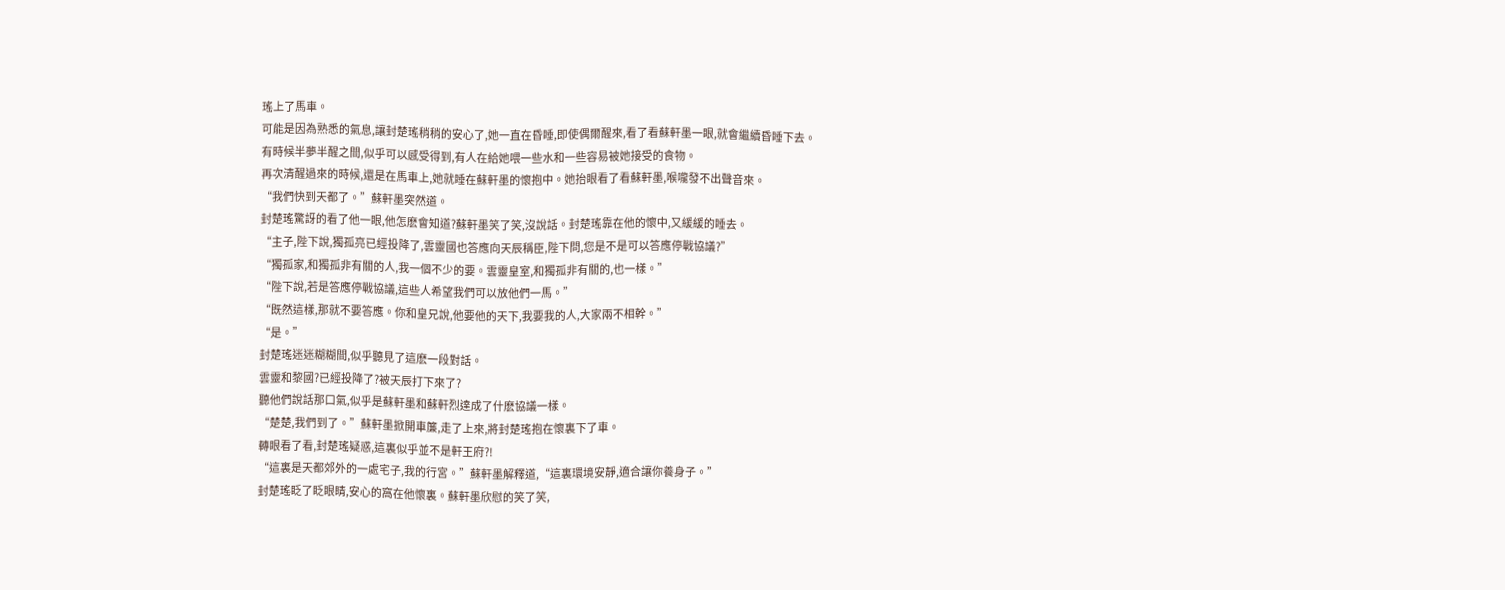瑤上了馬車。
可能是因為熟悉的氣息,讓封楚瑤稍稍的安心了,她一直在昏睡,即使偶爾醒來,看了看蘇軒墨一眼,就會繼續昏睡下去。
有時候半夢半醒之間,似乎可以感受得到,有人在給她喂一些水和一些容易被她接受的食物。
再次清醒過來的時候,還是在馬車上,她就睡在蘇軒墨的懷抱中。她抬眼看了看蘇軒墨,喉嚨發不出聲音來。
“我們快到天都了。”蘇軒墨突然道。
封楚瑤驚訝的看了他一眼,他怎麽會知道?蘇軒墨笑了笑,沒說話。封楚瑤靠在他的懷中,又緩緩的睡去。
“主子,陛下說,獨孤亮已經投降了,雲靈國也答應向天辰稱臣,陛下問,您是不是可以答應停戰協議?”
“獨孤家,和獨孤非有關的人,我一個不少的要。雲靈皇室,和獨孤非有關的,也一樣。”
“陛下說,若是答應停戰協議,這些人希望我們可以放他們一馬。”
“既然這樣,那就不要答應。你和皇兄說,他要他的天下,我要我的人,大家兩不相幹。”
“是。”
封楚瑤迷迷糊糊間,似乎聽見了這麽一段對話。
雲靈和黎國?已經投降了?被天辰打下來了?
聽他們說話那口氣,似乎是蘇軒墨和蘇軒烈達成了什麽協議一樣。
“楚楚,我們到了。”蘇軒墨掀開車簾,走了上來,將封楚瑤抱在懷裏下了車。
轉眼看了看,封楚瑤疑惑,這裏似乎並不是軒王府?!
“這裏是天都郊外的一處宅子,我的行宮。”蘇軒墨解釋道,“這裏環境安靜,適合讓你養身子。”
封楚瑤眨了眨眼睛,安心的窩在他懷裏。蘇軒墨欣慰的笑了笑,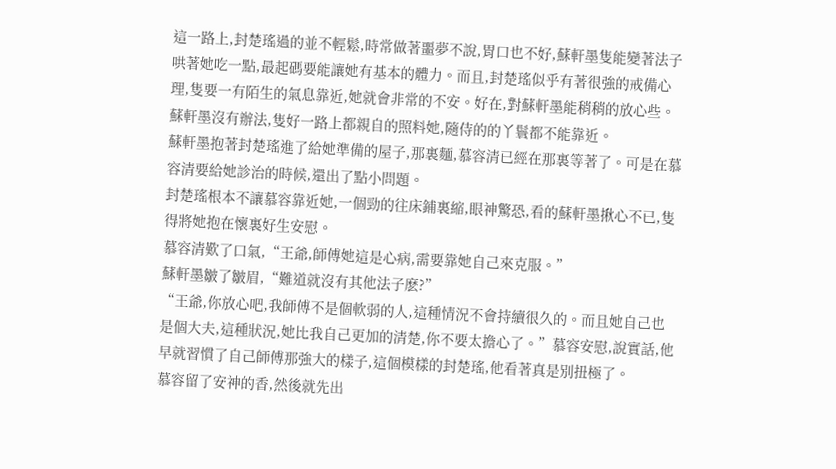這一路上,封楚瑤過的並不輕鬆,時常做著噩夢不說,胃口也不好,蘇軒墨隻能變著法子哄著她吃一點,最起碼要能讓她有基本的體力。而且,封楚瑤似乎有著很強的戒備心理,隻要一有陌生的氣息靠近,她就會非常的不安。好在,對蘇軒墨能稍稍的放心些。
蘇軒墨沒有辦法,隻好一路上都親自的照料她,隨侍的的丫鬟都不能靠近。
蘇軒墨抱著封楚瑤進了給她準備的屋子,那裏麵,慕容清已經在那裏等著了。可是在慕容清要給她診治的時候,還出了點小問題。
封楚瑤根本不讓慕容靠近她,一個勁的往床鋪裏縮,眼神驚恐,看的蘇軒墨揪心不已,隻得將她抱在懷裏好生安慰。
慕容清歎了口氣,“王爺,師傅她這是心病,需要靠她自己來克服。”
蘇軒墨皺了皺眉,“難道就沒有其他法子麽?”
“王爺,你放心吧,我師傅不是個軟弱的人,這種情況不會持續很久的。而且她自己也是個大夫,這種狀況,她比我自己更加的清楚,你不要太擔心了。”慕容安慰,說實話,他早就習慣了自己師傅那強大的樣子,這個模樣的封楚瑤,他看著真是別扭極了。
慕容留了安神的香,然後就先出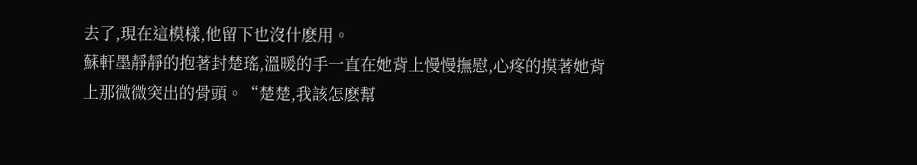去了,現在這模樣,他留下也沒什麽用。
蘇軒墨靜靜的抱著封楚瑤,溫暖的手一直在她背上慢慢撫慰,心疼的摸著她背上那微微突出的骨頭。“楚楚,我該怎麽幫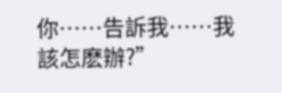你……告訴我……我該怎麽辦?”